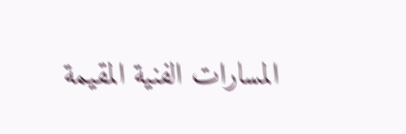المسارات الفنية المقيمة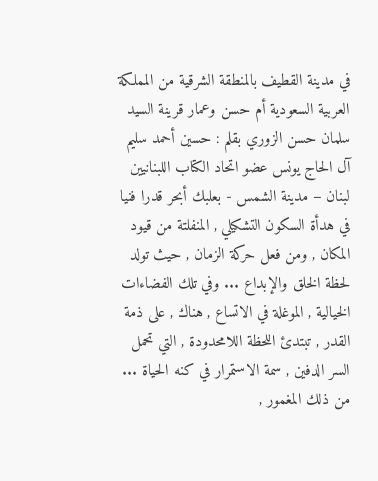في مدينة القطيف بالمنطقة الشرقية من المملكة العربية السعودية أم حسن وعمار قرينة السيد سلمان حسن الزوري بقلم : حسين أحمد سليم آل الحاج يونس عضو اتحاد الكتاب اللبنانيين لبنان – مدينة الشمس - بعلبك أبحر قدرا فنيا في هدأة السكون التشكيلي , المنفلتة من قيود المكان , ومن فعل حركة الزمان , حيث تولد لحظة الخلق والإبداع ... وفي تلك الفضاءات الخيالية , الموغلة في الاتساع , هناك , على ذمة القدر , تبتدئ اللحظة اللامحدودة , التي تحمل السر الدفين , سمة الاستمرار في كنه الحياة ... من ذلك المغمور ,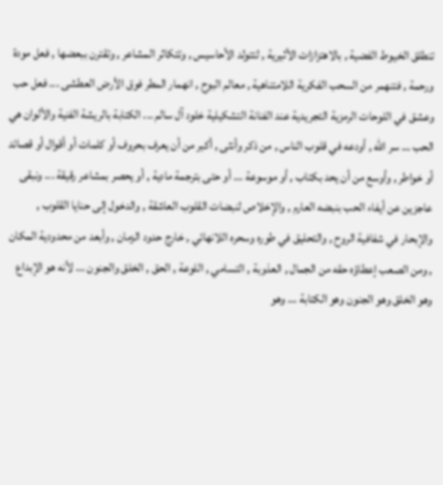تنطلق الخيوط الفضية , بالاهتزازات الأثيرية , لتتولد الأحاسيس , وتتكاثر المشاعر , وتقترن ببعضها , فعل مودة ورحمة , فتنهمر من السحب الفكرية اللامتناهية , معالم البوح , انهمار المطر فوق الأرض العطشى ... فعل حب وعشق في اللوحات الرمزية التجريدية عند الفنانة التشكيلية خلود آل سالم ... الكتابة بالريشة الفنية والألوان هي الحب … سر الله , أودعه في قلوب الناس , من ذكر وأنثى , أكبر من أن يعرف بحروف أو كلمات أو أقوال أو قصائد أو خواطر , وأوسع من أن يحد بكتاب , أو موسوعة ... أو حتى بترجمة مادية , أو يحصر بمشاعر رقيقة ... ونبقى عاجزين عن أيفاء الحب بنبضه العارم , والإخلاص لنبضات القلوب العاشقة , والدخول إلى حنايا القلوب , والإبحار في شفافية الروح , والتحليق في طوره وسحره اللانهائي , خارج حدود الزمان , وأبعد من محدودية المكان , ومن الصعب إعطاؤه حقه من الجمال , العذوبة , التسامي , اللوعة , الحق , الخلق والجنون ... لأنه هو الإبداع وهو الخلق وهو الجنون وهو الكتابة ... وهو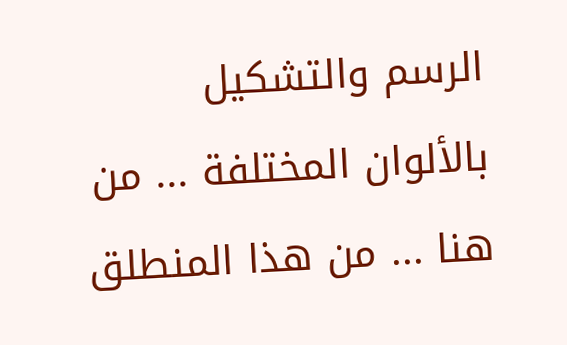الرسم والتشكيل بالألوان المختلفة ... من هنا ... من هذا المنطلق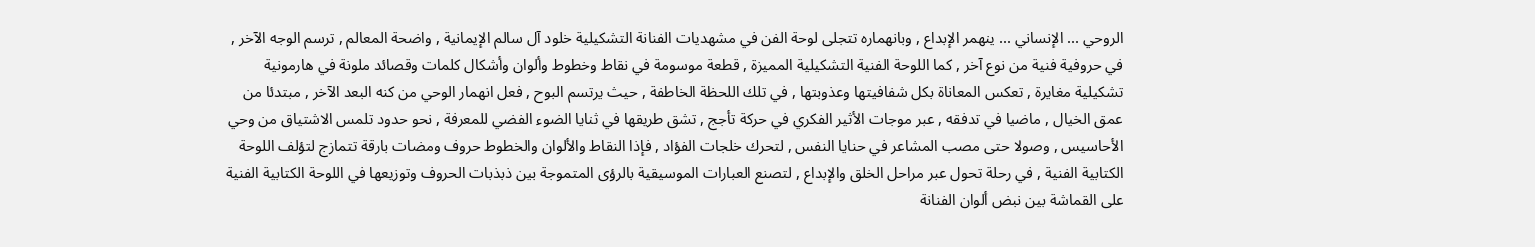الروحي ... الإنساني ... ينهمر الإبداع , وبانهماره تتجلى لوحة الفن في مشهديات الفنانة التشكيلية خلود آل سالم الإيمانية , واضحة المعالم , ترسم الوجه الآخر , في حروفية فنية من نوع آخر , كما اللوحة الفنية التشكيلية المميزة , قطعة موسومة في نقاط وخطوط وألوان وأشكال كلمات وقصائد ملونة في هارمونية تشكيلية مغايرة , تعكس المعاناة بكل شفافيتها وعذوبتها , في تلك اللحظة الخاطفة , حيث يرتسم البوح , فعل انهمار الوحي من كنه البعد الآخر , مبتدئا من عمق الخيال , ماضيا في تدفقه , عبر موجات الأثير الفكري في حركة تأجج , تشق طريقها في ثنايا الضوء الفضي للمعرفة , نحو حدود تلمس الاشتياق من وحي الأحاسيس , وصولا حتى مصب المشاعر في حنايا النفس , لتحرك خلجات الفؤاد , فإذا النقاط والألوان والخطوط حروف ومضات بارقة تتمازج لتؤلف اللوحة الكتابية الفنية , في رحلة تحول عبر مراحل الخلق والإبداع , لتصنع العبارات الموسيقية بالرؤى المتموجة بين ذبذبات الحروف وتوزيعها في اللوحة الكتابية الفنية على القماشة بين نبض ألوان الفنانة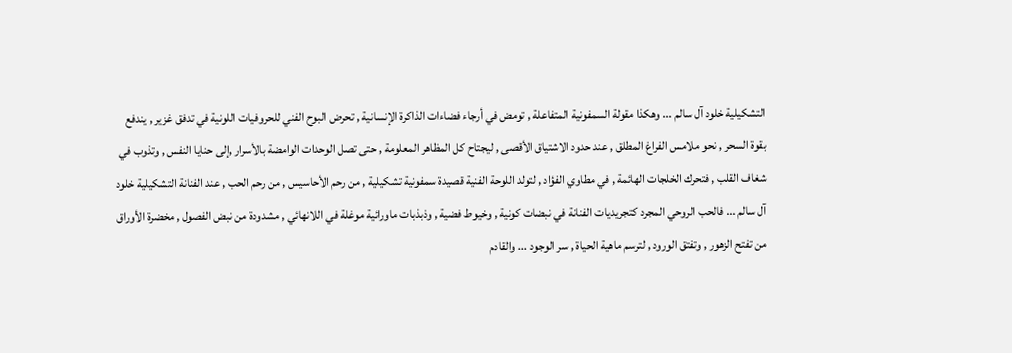التشكيلية خلود آل سالم ... وهكذا مقولة السمفونية المتفاعلة , تومض في أرجاء فضاءات الذاكرة الإنسانية , تحرض البوح الفني للحروفيات اللونية في تدفق غزير , يندفع بقوة السحر , نحو ملامس الفراغ المطلق , عند حدود الاشتياق الأقصى , ليجتاح كل المظاهر المعلومة , حتى تصل الوحدات الوامضة بالأسرار ,إلى حنايا النفس , وتذوب في شغاف القلب , فتحرك الخلجات الهائمة , في مطاوي الفؤاد , لتولد اللوحة الفنية قصيدة سمفونية تشكيلية , من رحم الأحاسيس , من رحم الحب , عند الفنانة التشكيلية خلود آل سالم ... فالحب الروحي المجرد كتجريديات الفنانة في نبضات كونية , وخيوط فضية , وذبذبات ماورائية موغلة في اللانهائي , مشدودة من نبض الفصول , مخضرة الأوراق من تفتح الزهور , وتفتق الورود , لترسم ماهية الحياة , سر الوجود ... والقادم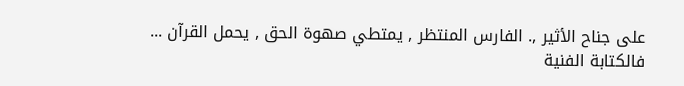على جناح الأثير ,. الفارس المنتظر , يمتطي صهوة الحق , يحمل القرآن ... فالكتابة الفنية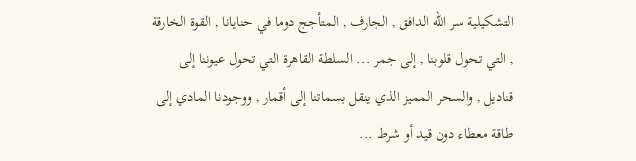التشكيلية سر الله الدافق , الجارف , المتأجج دوما في حنايانا , القوة الخارقة , التي تحول قلوبنا , إلى جمر ... السلطة القاهرة التي تحول عيوننا إلى قناديل , والسحر المميز الذي ينقل بسماتنا إلى أقمار , ووجودنا المادي إلى طاقة معطاء دون قيد أو شرط ...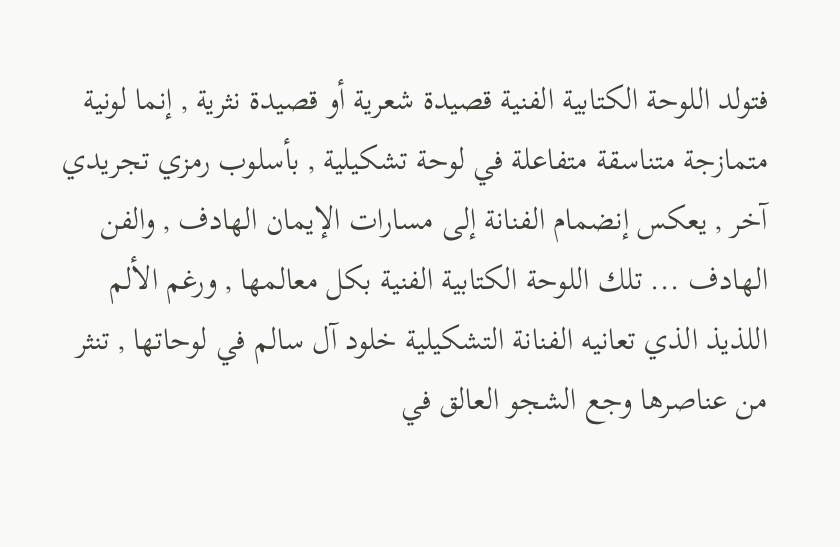فتولد اللوحة الكتابية الفنية قصيدة شعرية أو قصيدة نثرية , إنما لونية متمازجة متناسقة متفاعلة في لوحة تشكيلية , بأسلوب رمزي تجريدي آخر , يعكس إنضمام الفنانة إلى مسارات الإيمان الهادف , والفن الهادف ... تلك اللوحة الكتابية الفنية بكل معالمها , ورغم الألم اللذيذ الذي تعانيه الفنانة التشكيلية خلود آل سالم في لوحاتها , تنثر من عناصرها وجع الشجو العالق في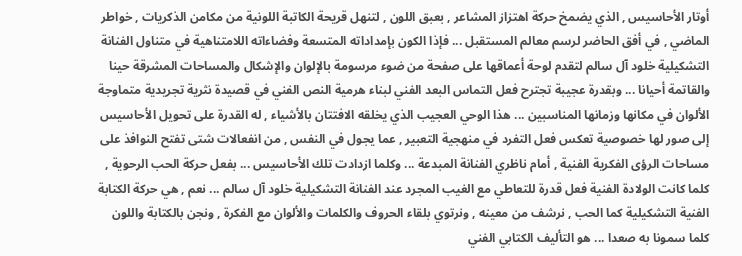أوتار الأحاسيس , الذي يضمخ حركة اهتزاز المشاعر , بعبق اللون , لتنهل قريحة الكاتبة اللونية من مكامن الذكريات , خواطر الماضي , في أفق الحاضر لرسم معالم المستقبل ... فإذا الكون بإمداداته المتسعة وفضاءاته اللامتناهية في متناول الفنانة التشكيلية خلود آل سالم لتقدم لوحة أعماقها على صفحة من ضوء مرسومة بالإلوان والإشكال والمساحات المشرقة حينا والقاتمة أحيانا ... وبقدرة عجيبة تجترح فعل التماس البعد الفني لبناء هرمية النص الفني في قصيدة نثرية تجريدية متماوجة الألوان في مكانها وزمانها المناسبين ... هذا الوحي العجيب الذي يخلقه الافتتان بالأشياء , له القدرة على تحويل الأحاسيس إلى صور لها خصوصية تعكس فعل التفرد في منهجية التعبير , عما يجول في النفس , من انفعالات شتى تفتح النوافذ على مساحات الرؤى الفكرية الفنية , أمام ناظري الفنانة المبدعة ... وكلما ازدادت تلك الأحاسيس ... بفعل حركة الحب الرحوية , كلما كانت الولادة الفنية فعل قدرة للتعاطي مع الغيب المجرد عند الفنانة التشكيلية خلود آل سالم ... نعم , هي حركة الكتابة الفنية التشكيلية كما الحب , نرشف من معينه , ونرتوي بلقاء الحروف والكلمات والألوان مع الفكرة , ونجن بالكتابة واللون كلما سمونا به صعدا ... هو التأليف الكتابي الفني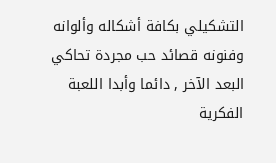التشكيلي بكافة أشكاله وألوانه وفنونه قصائد حب مجردة تحاكي البعد الآخر , دائما وأبدا اللعبة الفكرية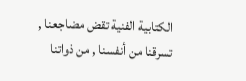الكتابية الفنية تقض مضاجعنا , تسرقنا من أنفسنا , من ذواتنا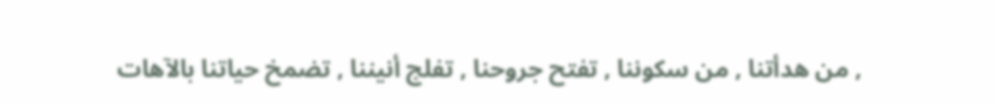, من هدأتنا , من سكوننا , تفتح جروحنا , تفلج أنيننا , تضمخ حياتنا بالآهات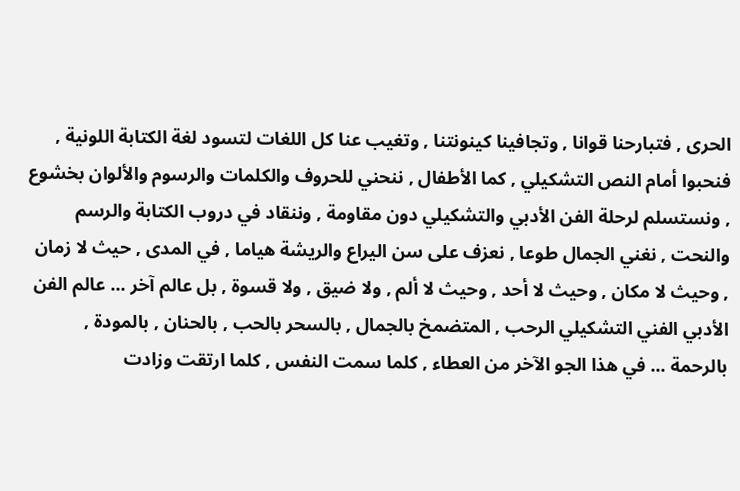الحرى , فتبارحنا قوانا , وتجافينا كينونتنا , وتغيب عنا كل اللغات لتسود لغة الكتابة اللونية , فنحبوا أمام النص التشكيلي , كما الأطفال , ننحني للحروف والكلمات والرسوم والألوان بخشوع , ونستسلم لرحلة الفن الأدبي والتشكيلي دون مقاومة , وننقاد في دروب الكتابة والرسم والنحت , نغني الجمال طوعا , نعزف على سن اليراع والريشة هياما , في المدى , حيث لا زمان , وحيث لا مكان , وحيث لا أحد , وحيث لا ألم , ولا ضيق , ولا قسوة , بل عالم آخر ... عالم الفن الأدبي الفني التشكيلي الرحب , المتضمخ بالجمال , بالسحر بالحب , بالحنان , بالمودة , بالرحمة ... في هذا الجو الآخر من العطاء , كلما سمت النفس , كلما ارتقت وزادت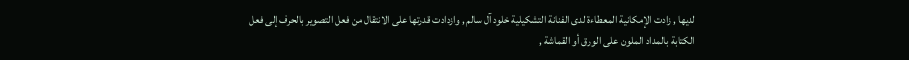لديها , زادت الإمكانية المعطاءة لدى الفنانة التشكيلية خلود آل سالم , وازدادت قدرتها على الانتقال من فعل التصوير بالحرف إلى فعل الكتابة بالمداد الملون على الورق أو القماشة ,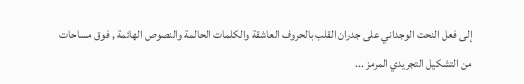إلى فعل النحت الوجداني على جدران القلب بالحروف العاشقة والكلمات الحالمة والنصوص الهائمة , فوق مساحات من التشكيل التجريدي المرمز ...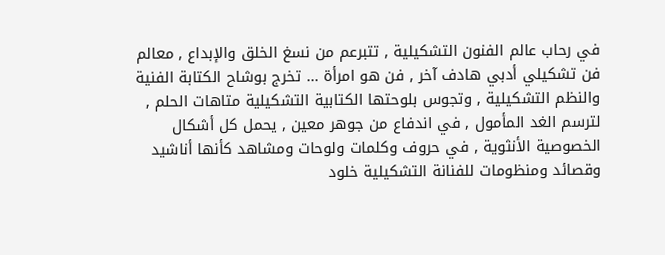في رحاب عالم الفنون التشكيلية , تتبرعم من نسغ الخلق والإبداع , معالم فن تشكيلي أدبي هادف آخر , فن هو امرأة ... تخرج بوشاح الكتابة الفنية والنظم التشكيلية , وتجوس بلوحتها الكتابية التشكيلية متاهات الحلم , لترسم الغد المأمول , في اندفاع من جوهر معين , يحمل كل أشكال الخصوصية الأنثوية , في حروف وكلمات ولوحات ومشاهد كأنها أناشيد وقصائد ومنظومات للفنانة التشكيلية خلود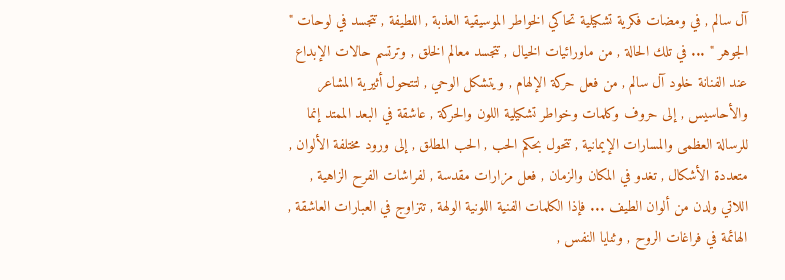آل سالم , في ومضات فكرية تشكيلية تحاكي الخواطر الموسيقية العذبة , اللطيفة , تتجسد في لوحات " الجوهر " ... في تلك الحالة , من ماورائيات الخيال , تتجسد معالم الخلق , وترتسم حالات الإبداع عند الفنانة خلود آل سالم , من فعل حركة الإلهام , ويتشكل الوحي , لتتحول أثيرية المشاعر والأحاسيس , إلى حروف وكلمات وخواطر تشكيلية اللون والحركة , عاشقة في البعد الممتد إنما للرسالة العظمى والمسارات الإيمانية , تتحول بحكم الحب , الحب المطلق , إلى ورود مختلفة الألوان , متعددة الأشكال , تغدو في المكان والزمان , فعل مزارات مقدسة , لفراشات الفرح الزاهية , اللاتي ولدن من ألوان الطيف ... فإذا الكلمات الفنية اللونية الولهة , تتزاوج في العبارات العاشقة , الهائمة في فراغات الروح , وثنايا النفس ,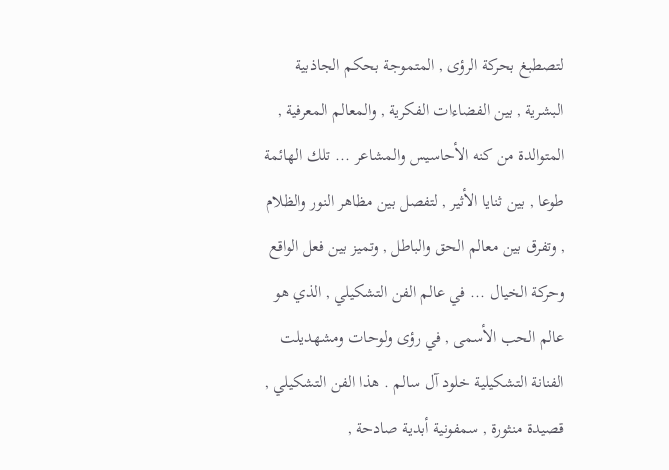لتصطبغ بحركة الرؤى , المتموجة بحكم الجاذبية البشرية , بين الفضاءات الفكرية , والمعالم المعرفية , المتوالدة من كنه الأحاسيس والمشاعر ... تلك الهائمة طوعا , بين ثنايا الأثير , لتفصل بين مظاهر النور والظلام , وتفرق بين معالم الحق والباطل , وتميز بين فعل الواقع وحركة الخيال ... في عالم الفن التشكيلي , الذي هو عالم الحب الأسمى , في رؤى ولوحات ومشهديلت الفنانة التشكيلية خلود آل سالم . هذا الفن التشكيلي , قصيدة منثورة , سمفونية أبدية صادحة ,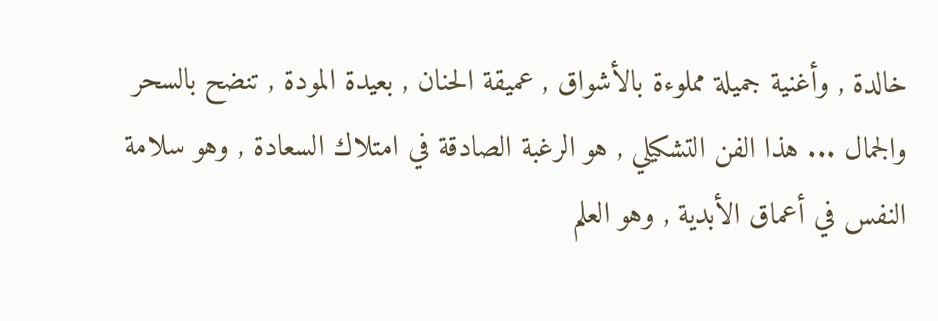خالدة , وأغنية جميلة مملوءة بالأشواق , عميقة الحنان , بعيدة المودة , تنضح بالسحر والجمال ... هذا الفن التشكيلي , هو الرغبة الصادقة في امتلاك السعادة , وهو سلامة النفس في أعماق الأبدية , وهو العلم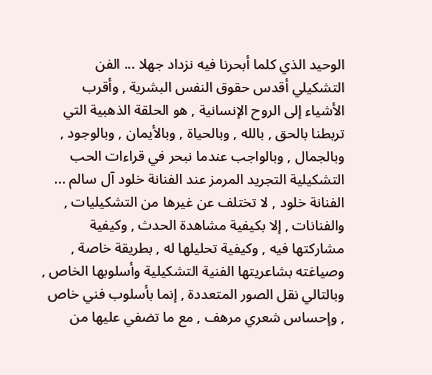الوحيد الذي كلما أبحرنا فيه نزداد جهلا ... الفن التشكيلي أقدس حقوق النفس البشرية , وأقرب الأشياء إلى الروح الإنسانية , هو الحلقة الذهبية التي تربطنا بالحق , بالله , وبالحياة , وبالأيمان , وبالوجود , وبالجمال , وبالواجب عندما نبحر في قراءات الحب التشكيلية التجريد المرمز عند الفنانة خلود آل سالم ... الفنانة خلود , لا تختلف عن غيرها من التشكيليات , والفنانات , إلا بكيفية مشاهدة الحدث , وكيفية مشاركتها فيه , وكيفية تحليلها له , بطريقة خاصة , وصياغته بشاعريتها الفنية التشكيلية وأسلوبها الخاص , وبالتالي نقل الصور المتعددة , إنما بأسلوب فني خاص , وإحساس شعري مرهف , مع ما تضفي عليها من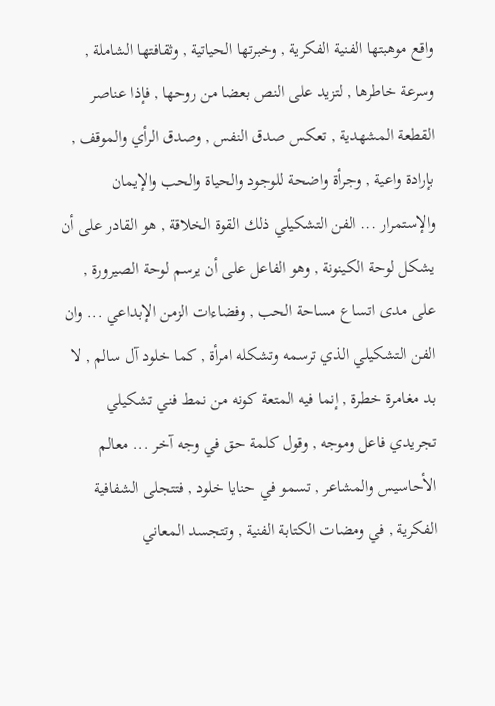واقع موهبتها الفنية الفكرية , وخبرتها الحياتية , وثقافتها الشاملة , وسرعة خاطرها , لتزيد على النص بعضا من روحها , فإذا عناصر القطعة المشهدية , تعكس صدق النفس , وصدق الرأي والموقف , بإرادة واعية , وجرأة واضحة للوجود والحياة والحب والإيمان والإستمرار ... الفن التشكيلي ذلك القوة الخلاقة , هو القادر على أن يشكل لوحة الكينونة , وهو الفاعل على أن يرسم لوحة الصيرورة , على مدى اتساع مساحة الحب , وفضاءات الزمن الإبداعي ... وان الفن التشكيلي الذي ترسمه وتشكله امرأة , كما خلود آل سالم , لا بد مغامرة خطرة , إنما فيه المتعة كونه من نمط فني تشكيلي تجريدي فاعل وموجه , وقول كلمة حق في وجه آخر ... معالم الأحاسيس والمشاعر , تسمو في حنايا خلود , فتتجلى الشفافية الفكرية , في ومضات الكتابة الفنية , وتتجسد المعاني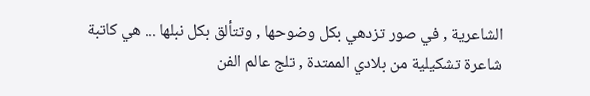الشاعرية , في صور تزدهي بكل وضوحها , وتتألق بكل نبلها ... هي كاتبة شاعرة تشكيلية من بلادي الممتدة , تلج عالم الفن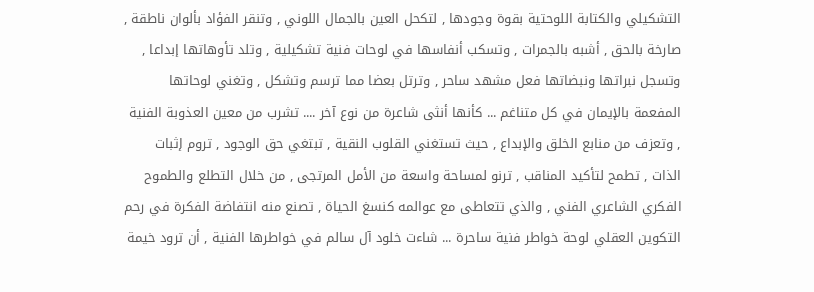التشكيلي والكتابة اللوحتية بقوة وجودها , لتكحل العين بالجمال اللوني , وتنقر الفؤاد بألوان ناطقة , صارخة بالحق , أشبه بالجمرات , وتسكب أنفاسها في لوحات فنية تشكيلية , وتلد تأوهاتها إبداعا , وتسجل نبراتها ونبضاتها فعل مشهد ساحر , وترتل بعضا مما ترسم وتشكل , وتغني لوحاتها المفعمة بالإيمان في كل متناغم ... كأنها أنثى شاعرة من نوع آخر .... تشرب من معين العذوبة الفنية , وتعزف من منابع الخلق والإبداع , حيث تستغني القلوب النقية , تبتغي حق الوجود , تروم إثبات الذات , تطمح لتأكيد المناقب , ترنو لمساحة واسعة من الأمل المرتجى , من خلال التطلع والطموح الفكري الشاعري الفني , والذي تتعاطى مع عوالمه كنسغ الحياة , تصنع منه انتفاضة الفكرة في رحم التكوين العقلي لوحة خواطر فنية ساحرة ... شاءت خلود آل سالم في خواطرها الفنية , أن ترود خيمة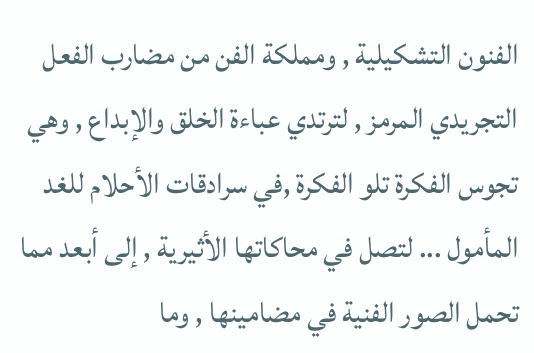الفنون التشكيلية , ومملكة الفن من مضارب الفعل التجريدي المرمز , لترتدي عباءة الخلق والإبداع , وهي تجوس الفكرة تلو الفكرة ,في سرادقات الأحلام للغد المأمول ... لتصل في محاكاتها الأثيرية , إلى أبعد مما تحمل الصور الفنية في مضامينها , وما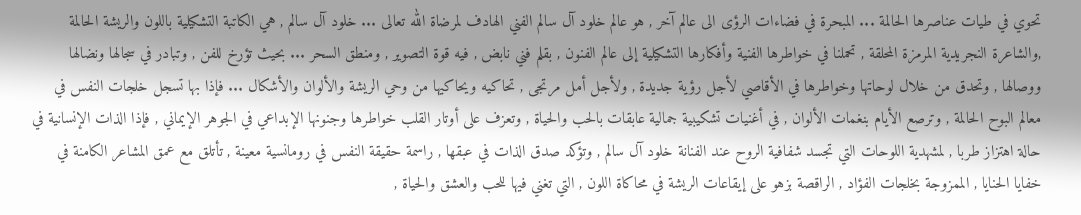تحوي في طيات عناصرها الحالمة ... المبحرة في فضاءات الرؤى الى عالم آخر , هو عالم خلود آل سالم الفني الهادف لمرضاة الله تعالى ... خلود آل سالم , هي الكاتبة التشكيلية باللون والريشة الحالمة ,والشاعرة النجريدية المرمزة المحلقة , تحملنا في خواطرها الفنية وأفكارها التشكيلية إلى عالم الفنون , بقلم فني نابض , فيه قوة التصوير , ومنطق السحر ... بحيث تؤرخ للفن , وتبادر في سجالها ونضالها ووصالها , وتحدق من خلال لوحاتها وخواطرها في الأقاصي لأجل رؤية جديدة , ولأجل أمل مرتجى , تحاكيه ويحاكيها من وحي الريشة والألوان والأشكال ... فإذا بها تسجل خلجات النفس في معالم البوح الحالمة , وترصع الأيام بنغمات الألوان , في أغنيات تشكيبية جمالية عابقات بالحب والحياة , وتعزف على أوتار القلب خواطرها وجنونها الإبداعي في الجوهر الإيماني , فإذا الذات الإنسانية في حالة اهتزاز طربا , لمشهدية اللوحات التي تجسد شفافية الروح عند الفنانة خلود آل سالم , وتؤكد صدق الذات في عبقها , راسمة حقيقة النفس في رومانسية معينة , تأتلق مع عمق المشاعر الكامنة في خفايا الحنايا , الممزوجة بخلجات الفؤاد , الراقصة بزهو على إيقاعات الريشة في محاكاة اللون , التي تغني فيها للحب والعشق والحياة ,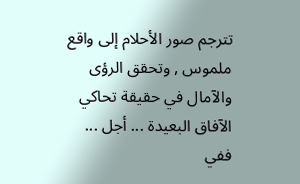تترجم صور الأحلام إلى واقع ملموس , وتحقق الرؤى والآمال في حقيقة تحاكي الآفاق البعيدة ... أجل ... ففي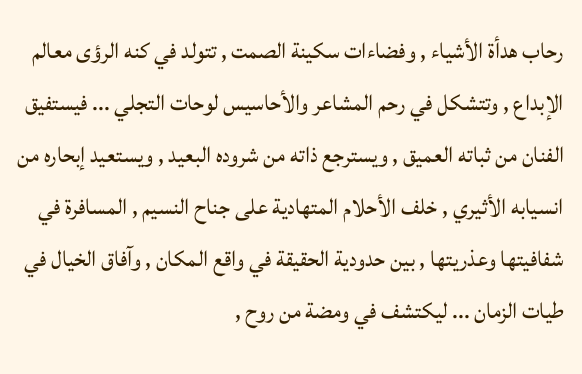رحاب هدأة الأشياء , وفضاءات سكينة الصمت , تتولد في كنه الرؤى معالم الإبداع , وتتشكل في رحم المشاعر والأحاسيس لوحات التجلي ... فيستفيق الفنان من ثباته العميق , ويسترجع ذاته من شروده البعيد , ويستعيد إبحاره من انسيابه الأثيري , خلف الأحلام المتهادية على جناح النسيم , المسافرة في شفافيتها وعذريتها , بين حدودية الحقيقة في واقع المكان , وآفاق الخيال في طيات الزمان ... ليكتشف في ومضة من روح ,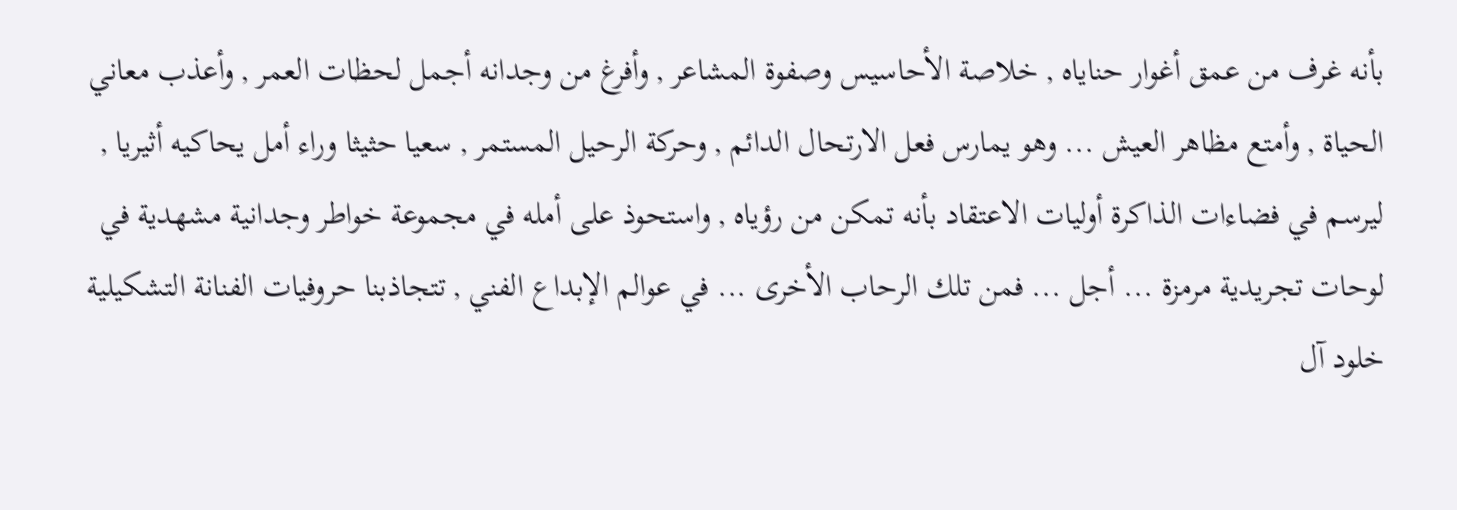بأنه غرف من عمق أغوار حناياه , خلاصة الأحاسيس وصفوة المشاعر , وأفرغ من وجدانه أجمل لحظات العمر , وأعذب معاني الحياة , وأمتع مظاهر العيش ... وهو يمارس فعل الارتحال الدائم , وحركة الرحيل المستمر , سعيا حثيثا وراء أمل يحاكيه أثيريا , ليرسم في فضاءات الذاكرة أوليات الاعتقاد بأنه تمكن من رؤياه , واستحوذ على أمله في مجموعة خواطر وجدانية مشهدية في لوحات تجريدية مرمزة ... أجل ... فمن تلك الرحاب الأخرى ... في عوالم الإبداع الفني , تتجاذبنا حروفيات الفنانة التشكيلية خلود آل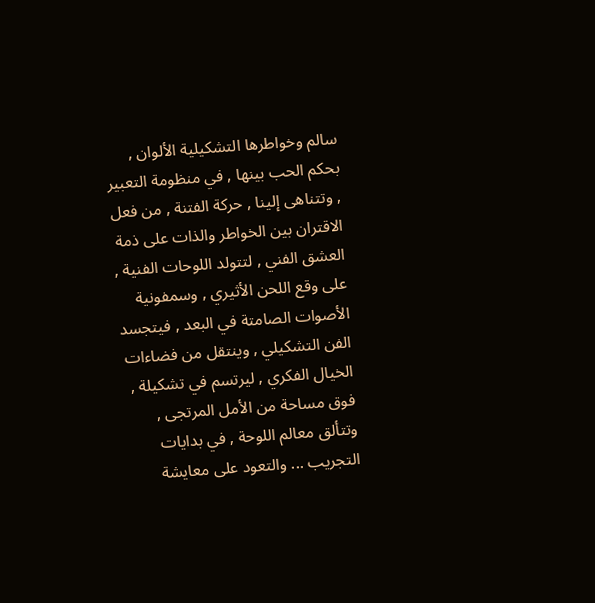سالم وخواطرها التشكيلية الألوان , بحكم الحب بينها , في منظومة التعبير , وتتناهى إلينا , حركة الفتنة , من فعل الاقتران بين الخواطر والذات على ذمة العشق الفني , لتتولد اللوحات الفنية , على وقع اللحن الأثيري , وسمفونية الأصوات الصامتة في البعد , فيتجسد الفن التشكيلي , وينتقل من فضاءات الخيال الفكري , ليرتسم في تشكيلة , فوق مساحة من الأمل المرتجى , وتتألق معالم اللوحة , في بدايات التجريب ... والتعود على معايشة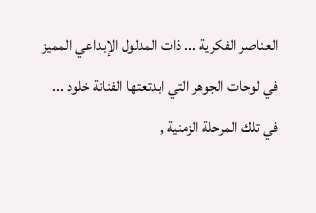العناصر الفكرية ... ذات المدلول الإبداعي المميز في لوحات الجوهر التي ابدتعتها الفنانة خلود ... في تلك المرحلة الزمنية ,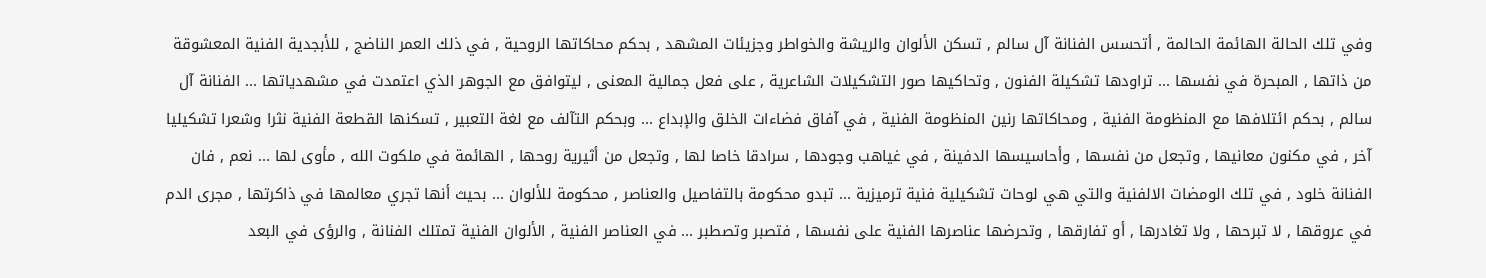وفي تلك الحالة الهائمة الحالمة , أتحسس الفنانة آل سالم , تسكن الألوان والريشة والخواطر وجزيئات المشهد , بحكم محاكاتها الروحية , في ذلك العمر الناضج , للأبجدية الفنية المعشوقة من ذاتها , المبحرة في نفسها ... تراودها تشكيلة الفنون , وتحاكيها صور التشكيلات الشاعرية , على فعل جمالية المعنى , ليتوافق مع الجوهر الذي اعتمدت في مشهدياتها ... الفنانة آل سالم , بحكم ائتلافها مع المنظومة الفنية , ومحاكاتها رنين المنظومة الفنية , في آفاق فضاءات الخلق والإبداع ... وبحكم التآلف مع لغة التعبير , تسكنها القطعة الفنية نثرا وشعرا تشكيليا آخر , في مكنون معانيها , وتجعل من نفسها , وأحاسيسها الدفينة , في غياهب وجودها , سرادقا خاصا لها , وتجعل من أثيرية روحها , الهائمة في ملكوت الله , مأوى لها ... نعم , فان الفنانة خلود , في تلك الومضات الالفنية والتي هي لوحات تشكيلية فنية ترميزية ... تبدو محكومة بالتفاصيل والعناصر , محكومة للألوان ... بحيث أنها تجري معالمها في ذاكرتها , مجرى الدم في عروقها , لا تبرحها , ولا تغادرها , أو تفارقها , وتحرضها عناصرها الفنية على نفسها , فتصبر وتصطبر ... في العناصر الفنية , الألوان الفنية تمتلك الفنانة , والرؤى في البعد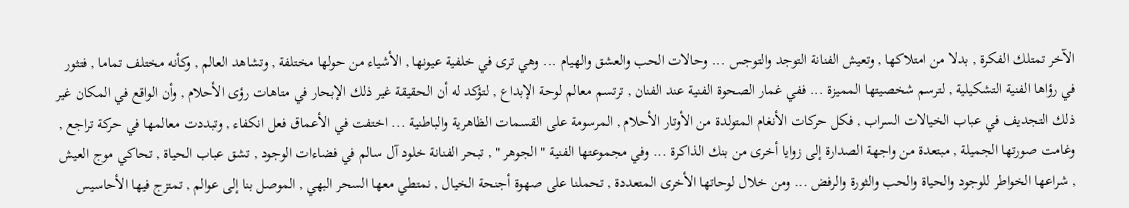الآخر تمتلك الفكرة , بدلا من امتلاكها , وتعيش الفنانة التوجد والتوجس ... وحالات الحب والعشق والهيام ... وهي ترى في خلفية عيونها , الأشياء من حولها مختلفة , وتشاهد العالم , وكأنه مختلف تماما , فتثور في رؤاها الفنية التشكيلية , لترسم شخصيتها المميزة ... ففي غمار الصحوة الفنية عند الفنان , ترتسم معالم لوحة الإبداع , لتؤكد له أن الحقيقة غير ذلك الإبحار في متاهات رؤى الأحلام , وأن الواقع في المكان غير ذلك التجديف في عباب الخيالات السراب , فكل حركات الأنغام المتولدة من الأوتار الأحلام , المرسومة على القسمات الظاهرية والباطنية ... اختفت في الأعماق فعل انكفاء , وتبددت معالمها في حركة تراجع , وغامت صورتها الجميلة , مبتعدة من واجهة الصدارة إلى زوايا أخرى من بنك الذاكرة ... وفي مجموعتها الفنية " الجوهر " , تبحر الفنانة خلود آل سالم في فضاءات الوجود , تشق عباب الحياة , تحاكي موج العيش , شراعها الخواطر للوجود والحياة والحب والثورة والرفض ... ومن خلال لوحاتها الأخرى المتعددة , تحملنا على صهوة أجنحة الخيال , نمتطي معها السحر البهي , الموصل بنا إلى عوالم , تمتزج فيها الأحاسيس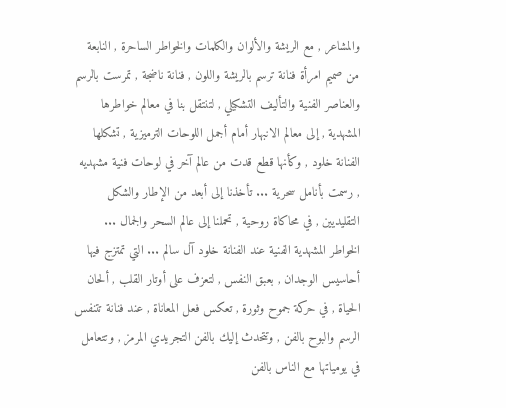والمشاعر , مع الريشة والألوان والكلمات والخواطر الساحرة , النابعة من صميم امرأة فنانة ترسم بالريشة واللون , فنانة ناضجة , تمرست بالرسم والعناصر الفنية والتأليف التشكيلي , لتنتقل بنا في معالم خواطرها المشهدية , إلى معالم الانبهار أمام أجمل اللوحات الترميزية , تشكلها الفنانة خلود , وكأنها قطع قدت من عالم آخر في لوحات فنية مشهديه , رسمت بأنامل سحرية ... تأخذنا إلى أبعد من الإطار والشكل التقليديين , في محاكاة روحية , تحملنا إلى عالم السحر والجمال ... الخواطر المشهدية الفنية عند الفنانة خلود آل سالم ... التي تمتزج فيها أحاسيس الوجدان , بعبق النفس , لتعزف على أوتار القلب , ألحان الحياة , في حركة جموح وثورة , تعكس فعل المعاناة , عند فنانة تتنفس الرسم والبوح بالفن , وتتحدث إليك بالفن التجريدي المرمز , وتتعامل في يومياتها مع الناس بالفن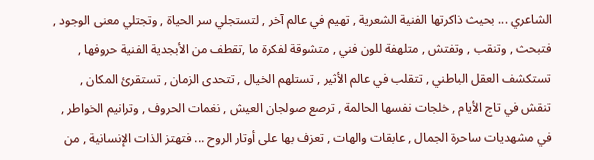الشاعري ... بحيث ذاكرتها الفنية الشعرية , تهيم في عالم آخر , لتستجلي سر الحياة , وتجتلي معنى الوجود , فتبحث , وتنقب , وتفتش , متلهفة للون فني , متشوقة لفكرة ما ,تقطف من الأبجدية الفنية حروفها , تستكشف العقل الباطني , تتقلب في عالم الأثير , تستلهم الخيال , تتحدى الزمان , تستقرئ المكان , تنقش في تاج الأيام , خلجات نفسها الحالمة , ترصع صولجان العيش , نغمات الحروف , وترانيم الخواطر , في مشهديات ساحرة الجمال , عابقات والهات , تعزف بها على أوتار الروح ... فتهتز الذات الإنسانية , من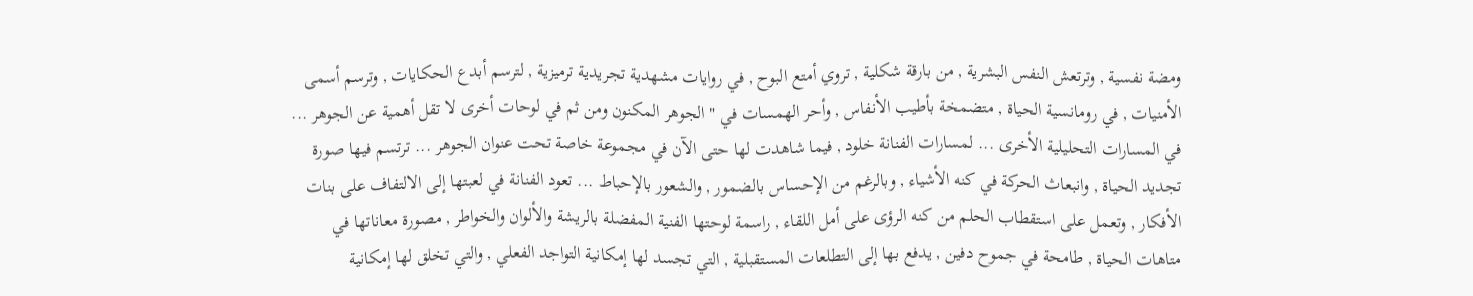ومضة نفسية , وترتعش النفس البشرية , من بارقة شكلية , تروي أمتع البوح , في روايات مشهدية تجريدية ترميزية , لترسم أبدع الحكايات , وترسم أسمى الأمنيات , في رومانسية الحياة , متضمخة بأطيب الأنفاس , وأحر الهمسات في " الجوهر المكنون ومن ثم في لوحات أخرى لا تقل أهمية عن الجوهر ... في المسارات التحليلية الأخرى ... لمسارات الفنانة خلود , فيما شاهدت لها حتى الآن في مجموعة خاصة تحت عنوان الجوهر ... ترتسم فيها صورة تجديد الحياة , وانبعاث الحركة في كنه الأشياء , وبالرغم من الإحساس بالضمور , والشعور بالإحباط ... تعود الفنانة في لعبتها إلى الالتفاف على بنات الأفكار , وتعمل على استقطاب الحلم من كنه الرؤى على أمل اللقاء , راسمة لوحتها الفنية المفضلة بالريشة والألوان والخواطر , مصورة معاناتها في متاهات الحياة , طامحة في جموح دفين , يدفع بها إلى التطلعات المستقبلية , التي تجسد لها إمكانية التواجد الفعلي , والتي تخلق لها إمكانية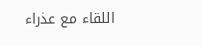اللقاء مع عذراء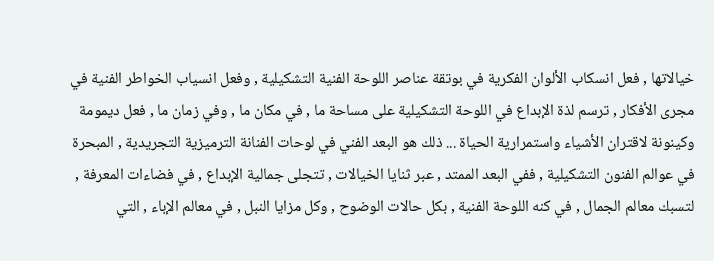خيالاتها , فعل انسكاب الألوان الفكرية في بوتقة عناصر اللوحة الفنية التشكيلية , وفعل انسياب الخواطر الفنية في مجرى الأفكار , ترسم لذة الإبداع في اللوحة التشكيلية على مساحة ما , في مكان ما , وفي زمان ما , فعل ديمومة وكينونة لاقتران الأشياء واستمرارية الحياة ... ذلك هو البعد الفني في لوحات الفنانة الترميزية التجريدية , المبحرة في عوالم الفنون التشكيلية , ففي البعد الممتد , عبر ثنايا الخيالات , تتجلى جمالية الإبداع , في فضاءات المعرفة , لتسبك معالم الجمال , في كنه اللوحة الفنية , بكل حالات الوضوح , وكل مزايا النبل , في معالم الإباء , التي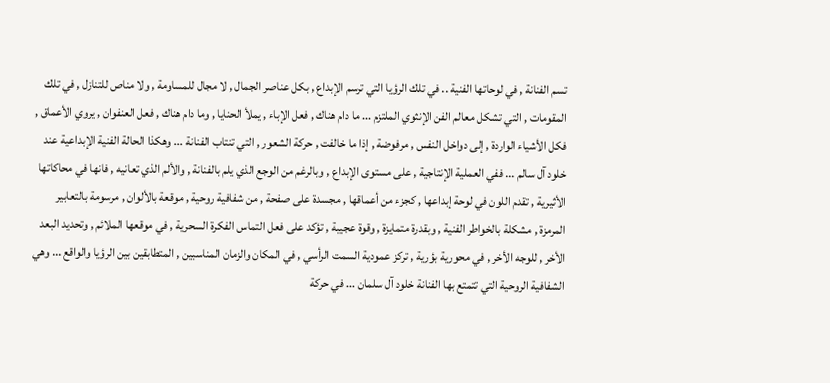تسم الفنانة , في لوحاتها الفنية .. في تلك الرؤيا التي ترسم الإبداع , بكل عناصر الجمال , لا مجال للمساومة , ولا مناص للتنازل , في تلك المقومات , التي تشكل معالم الفن الإنثوي الملتزم ... ما دام هناك , فعل الإباء , يملأ الحنايا , وما دام هناك , فعل العنفوان , يروي الأعماق , فكل الأشياء الواردة , إلى دواخل النفس , مرفوضة , إذا ما خالفت , حركة الشعور , التي تنتاب الفنانة ... وهكذا الحالة الفنية الإبداعية عند خلود آل سالم ... ففي العملية الإنتاجية , على مستوى الإبداع , وبالرغم من الوجع الذي يلم بالفنانة , والألم الذي تعانيه , فانها في محاكاتها الأثيرية , تقدم اللون في لوحة إبداعها , كجزء من أعماقها , مجسدة على صفحة , من شفافية روحية , موقعة بالألوان , مرسومة بالتعابير المرمزة , مشكلة بالخواطر الفنية , وبقدرة متمايزة , وقوة عجيبة , تؤكد على فعل التماس الفكرة السحرية , في موقعها الملائم , وتحديد البعد الأخر , للوجه الأخر , في محورية بؤرية , تركز عمودية السمت الرأسي , في المكان والزمان المناسبين , المتطابقين بين الرؤيا والواقع ... وهي الشفافية الروحية التي تتمتع بها الفنانة خلود آل سلمان ... في حركة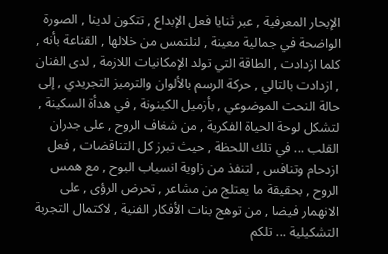الإبحار المعرفية , عبر ثنايا فعل الإبداع , تتكون لدينا , الصورة الواضحة في جمالية معينة , لنلتمس من خلالها , القناعة بأنه , كلما ازدادت , الطاقة التي تولد الإمكانيات اللازمة , لدى الفنان , ازدادت بالتالي , حركة الرسم بالألوان والترميز التجريدي , إلى حالة النحت الموضوعي , بأزميل الكينونة , في هدأة السكينة , لتشكل لوحة الحياة الفكرية , من شغاف الروح , على جدران القلب ... في تلك اللحظة , حيث تبرز كل التناقضات , فعل ازدحام وتنافس , لتنفذ من زاوية انسياب البوح , مع همس الروح , بحقيقة ما يعتلج من مشاعر , تحرض الرؤى , على الانهمار فيضا , من توهج بنات الأفكار الفنية , لاكتمال التجربة التشكيلية ... تلكم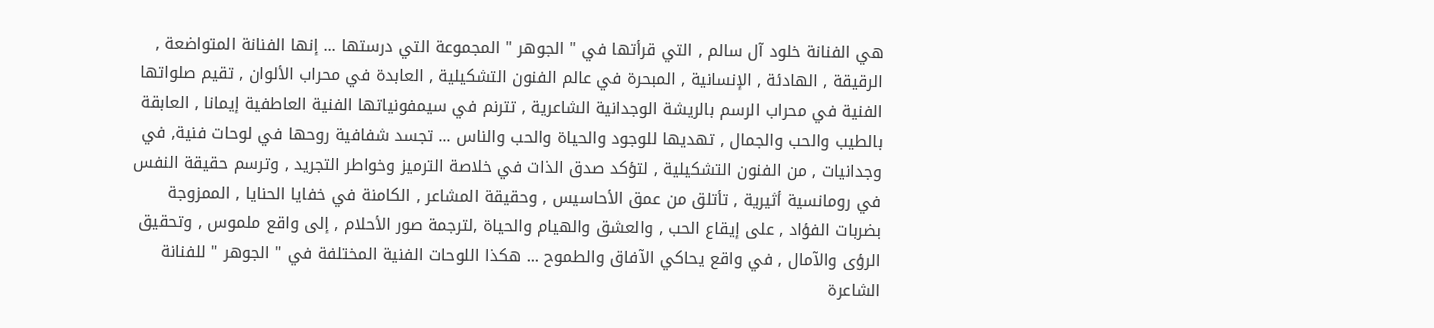هي الفنانة خلود آل سالم , التي قرأتها في " الجوهر " المجموعة التي درستها ... إنها الفنانة المتواضعة , الرقيقة , الهادئة , الإنسانية , المبحرة في عالم الفنون التشكيلية , العابدة في محراب الألوان , تقيم صلواتها الفنية في محراب الرسم بالريشة الوجدانية الشاعرية , تترنم في سيمفونياتها الفنية العاطفية إيمانا , العابقة بالطيب والحب والجمال , تهديها للوجود والحياة والحب والناس ... تجسد شفافية روحها في لوحات فنية, في وجدانيات , من الفنون التشكيلية , لتؤكد صدق الذات في خلاصة الترميز وخواطر التجريد , وترسم حقيقة النفس في رومانسية أثيرية , تأتلق من عمق الأحاسيس , وحقيقة المشاعر , الكامنة في خفايا الحنايا , الممزوجة بضربات الفؤاد , على إيقاع الحب , والعشق والهيام والحياة ,لترجمة صور الأحلام , إلى واقع ملموس , وتحقيق الرؤى والآمال , في واقع يحاكي الآفاق والطموح ... هكذا اللوحات الفنية المختلفة في " الجوهر " للفنانة الشاعرة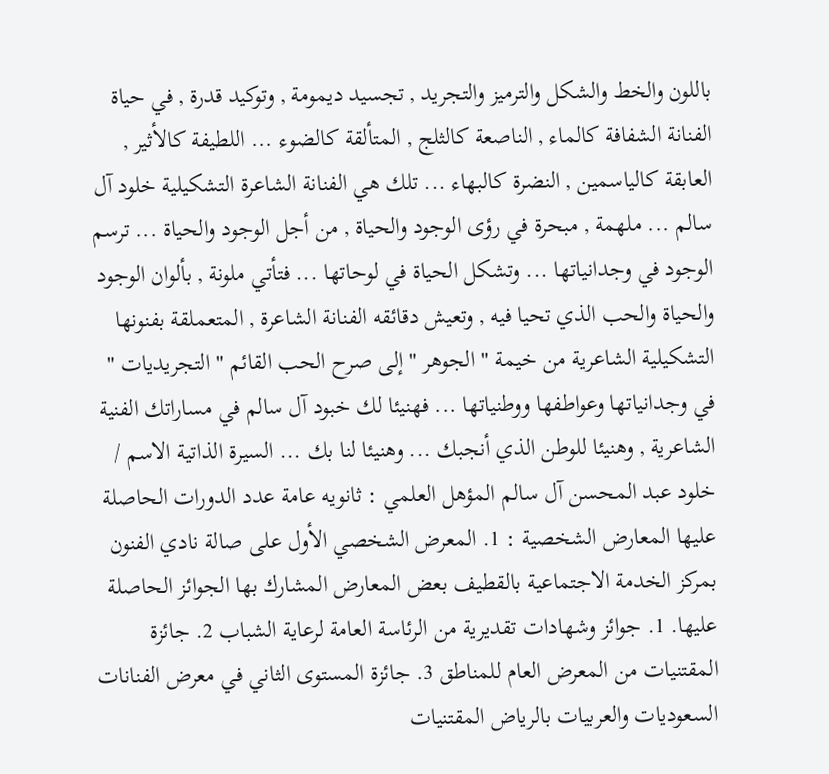باللون والخط والشكل والترميز والتجريد , تجسيد ديمومة , وتوكيد قدرة , في حياة الفنانة الشفافة كالماء , الناصعة كالثلج , المتألقة كالضوء ... اللطيفة كالأثير , العابقة كالياسمين , النضرة كالبهاء ... تلك هي الفنانة الشاعرة التشكيلية خلود آل سالم ... ملهمة , مبحرة في رؤى الوجود والحياة , من أجل الوجود والحياة ... ترسم الوجود في وجدانياتها ... وتشكل الحياة في لوحاتها ... فتأتي ملونة , بألوان الوجود والحياة والحب الذي تحيا فيه , وتعيش دقائقه الفنانة الشاعرة , المتعملقة بفنونها التشكيلية الشاعرية من خيمة " الجوهر " إلى صرح الحب القائم " التجريديات " في وجدانياتها وعواطفها ووطنياتها ... فهنيئا لك خبود آل سالم في مساراتك الفنية الشاعرية , وهنيئا للوطن الذي أنجبك ... وهنيئا لنا بك ... السيرة الذاتية الاسم / خلود عبد المحسن آل سالم المؤهل العلمي : ثانويه عامة عدد الدورات الحاصلة عليها المعارض الشخصية : 1. المعرض الشخصي الأول على صالة نادي الفنون بمركز الخدمة الاجتماعية بالقطيف بعض المعارض المشارك بها الجوائز الحاصلة عليها. 1. جوائز وشهادات تقديرية من الرئاسة العامة لرعاية الشباب 2. جائزة المقتنيات من المعرض العام للمناطق 3. جائزة المستوى الثاني في معرض الفنانات السعوديات والعربيات بالرياض المقتنيات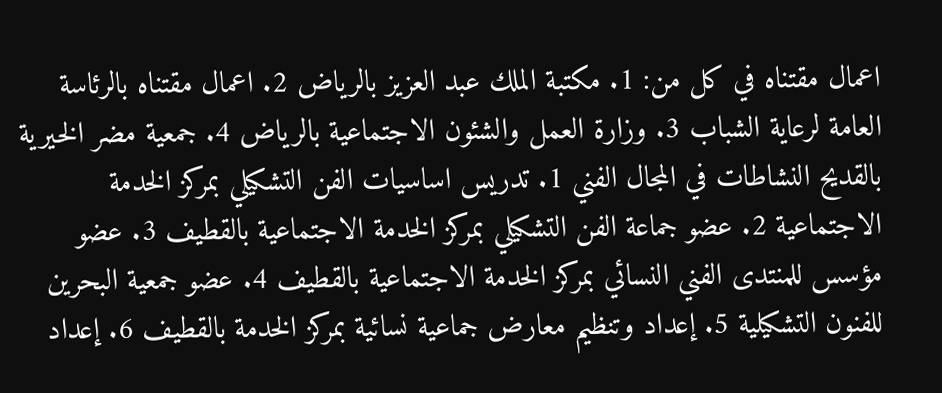اعمال مقتناه في كل من: 1. مكتبة الملك عبد العزيز بالرياض 2. اعمال مقتناه بالرئاسة العامة لرعاية الشباب 3. وزارة العمل والشئون الاجتماعية بالرياض 4. جمعية مضر الخيرية بالقديح النشاطات في المجال الفني 1. تدريس اساسيات الفن التشكيلي بمركز الخدمة الاجتماعية 2. عضو جماعة الفن التشكيلي بمركز الخدمة الاجتماعية بالقطيف 3. عضو مؤسس للمنتدى الفني النسائي بمركز الخدمة الاجتماعية بالقطيف 4. عضو جمعية البحرين للفنون التشكيلية 5. إعداد وتنظيم معارض جماعية نسائية بمركز الخدمة بالقطيف 6. إعداد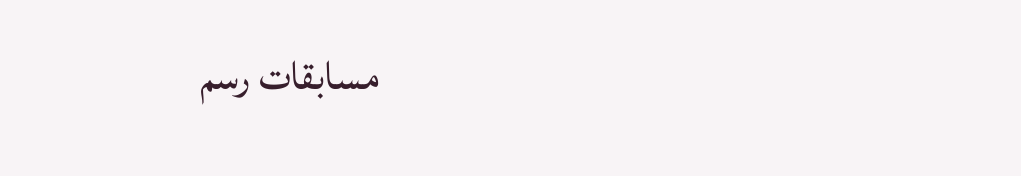مسابقات رسم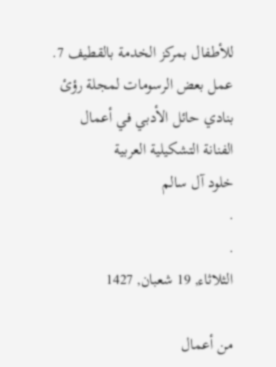للأطفال بمركز الخدمة بالقطيف 7. عمل بعض الرسومات لمجلة رؤئ بنادي حائل الأدبي في أعمال الفنانة التشكيلية العربية
خلود آل سالم
.
.
الثلاثاء, 19 شعبان, 1427

من أعمال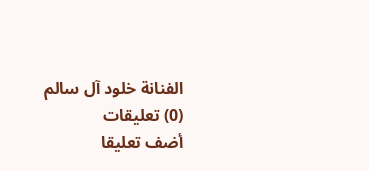الفنانة خلود آل سالم
(0) تعليقات
أضف تعليقا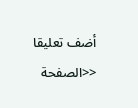أضف تعليقا
<<الصفحة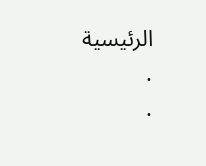الرئيسية
.
.